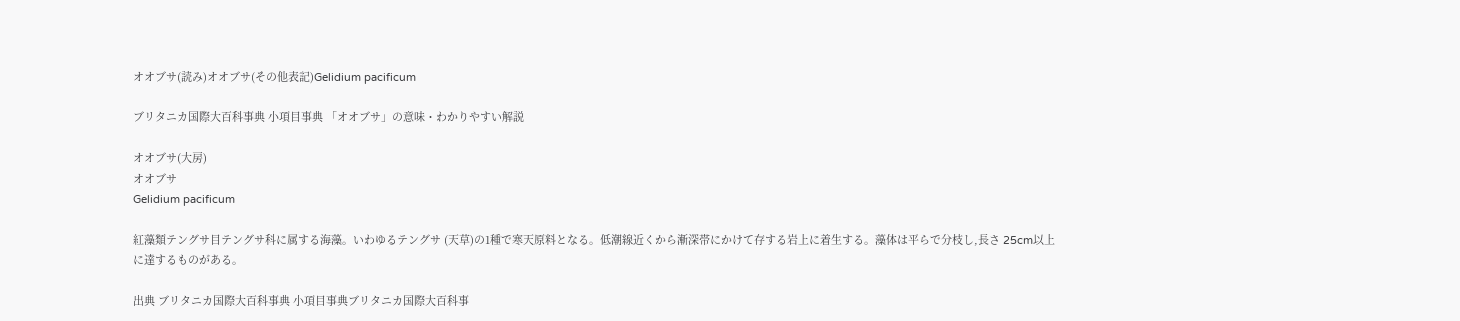オオブサ(読み)オオブサ(その他表記)Gelidium pacificum

ブリタニカ国際大百科事典 小項目事典 「オオブサ」の意味・わかりやすい解説

オオブサ(大房)
オオブサ
Gelidium pacificum

紅藻類テングサ目テングサ科に属する海藻。いわゆるテングサ (天草)の1種で寒天原料となる。低潮線近くから漸深帯にかけて存する岩上に着生する。藻体は平らで分枝し,長さ 25cm以上に達するものがある。

出典 ブリタニカ国際大百科事典 小項目事典ブリタニカ国際大百科事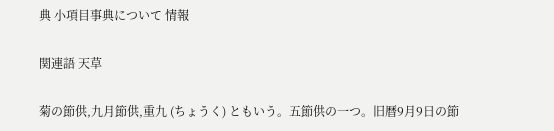典 小項目事典について 情報

関連語 天草

菊の節供,九月節供,重九 (ちょうく) ともいう。五節供の一つ。旧暦9月9日の節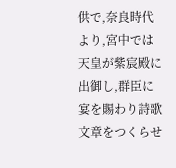供で,奈良時代より,宮中では天皇が紫宸殿に出御し,群臣に宴を賜わり詩歌文章をつくらせ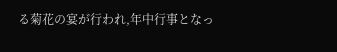る菊花の宴が行われ,年中行事となっ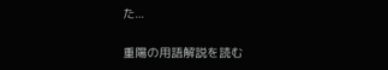た...

重陽の用語解説を読む